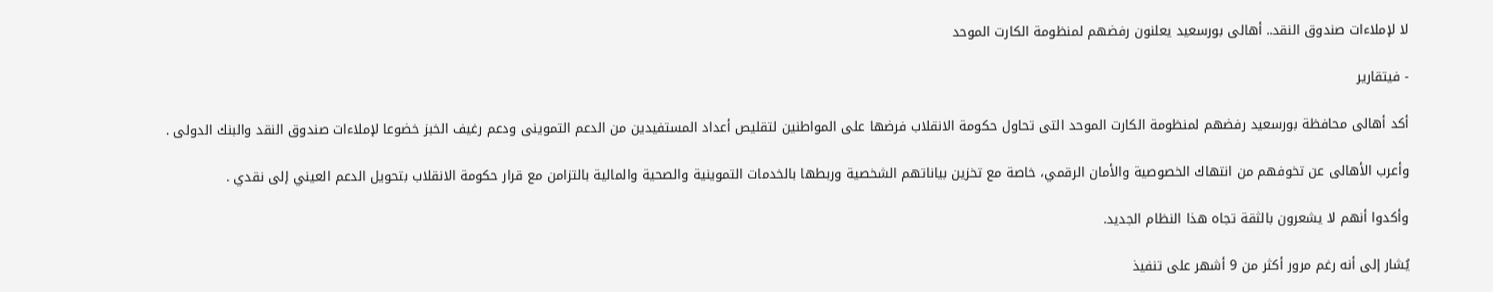لا لإملاءات صندوق النقد.. أهالى بورسعيد يعلنون رفضهم لمنظومة الكارت الموحد

- فيتقارير

أكد أهالى محافظة بورسعيد رفضهم لمنظومة الكارت الموحد التى تحاول حكومة الانقلاب فرضها على المواطنين لتقليص أعداد المستفيدين من الدعم التموينى ودعم رغيف الخبز خضوعا لإملاءات صندوق النقد والبنك الدولى .

وأعرب الأهالى عن تخوفهم من انتهاك الخصوصية والأمان الرقمي، خاصة مع تخزين بياناتهم الشخصية وربطها بالخدمات التموينية والصحية والمالية بالتزامن مع قرار حكومة الانقلاب بتحويل الدعم العيني إلى نقدي .

وأكدوا أنهم لا يشعرون بالثقة تجاه هذا النظام الجديد.

يُشار إلى أنه رغم مرور أكثر من 9 أشهر على تنفيذ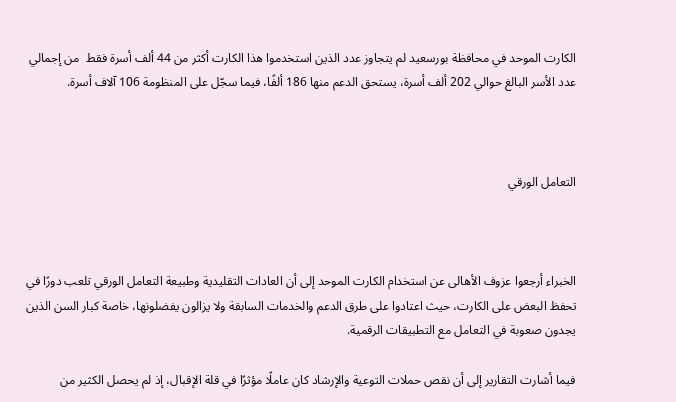الكارت الموحد في محافظة بورسعيد لم يتجاوز عدد الذين استخدموا هذا الكارت أكثر من 44 ألف أسرة فقط  من إجمالي عدد الأسر البالغ حوالي 202 ألف أسرة، يستحق الدعم منها 186 ألفًا، فيما سجّل على المنظومة 106 آلاف أسرة.



التعامل الورقي



الخبراء أرجعوا عزوف الأهالى عن استخدام الكارت الموحد إلى أن العادات التقليدية وطبيعة التعامل الورقي تلعب دورًا في تحفظ البعض على الكارت، حيث اعتادوا على طرق الدعم والخدمات السابقة ولا يزالون يفضلونها، خاصة كبار السن الذين يجدون صعوبة في التعامل مع التطبيقات الرقمية.

فيما أشارت التقارير إلى أن نقص حملات التوعية والإرشاد كان عاملًا مؤثرًا في قلة الإقبال، إذ لم يحصل الكثير من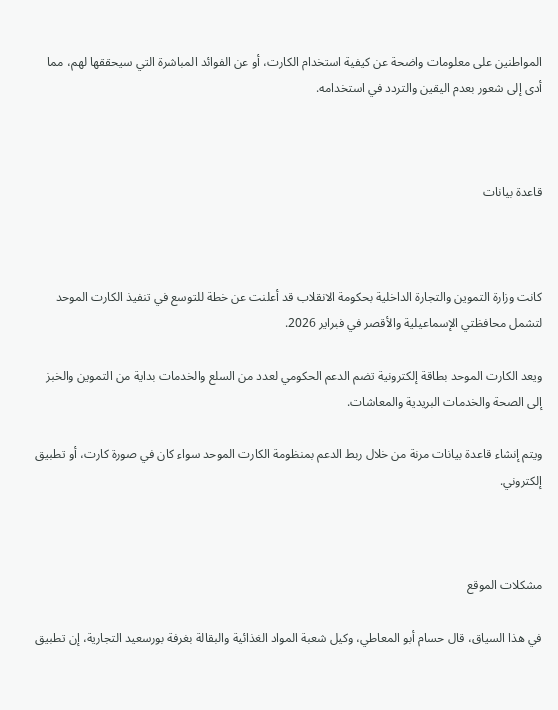المواطنين على معلومات واضحة عن كيفية استخدام الكارت، أو عن الفوائد المباشرة التي سيحققها لهم، مما أدى إلى شعور بعدم اليقين والتردد في استخدامه.



قاعدة بيانات



كانت وزارة التموين والتجارة الداخلية بحكومة الانقلاب قد أعلنت عن خطة للتوسع في تنفيذ الكارت الموحد  لتشمل محافظتي الإسماعيلية والأقصر في فبراير 2026.

ويعد الكارت الموحد بطاقة إلكترونية تضم الدعم الحكومي لعدد من السلع والخدمات بداية من التموين والخبز إلى الصحة والخدمات البريدية والمعاشات.

ويتم إنشاء قاعدة بيانات مرنة من خلال ربط الدعم بمنظومة الكارت الموحد سواء كان في صورة كارت، أو تطبيق إلكتروني.



مشكلات الموقع

في هذا السياق، قال حسام أبو المعاطي، وكيل شعبة المواد الغذائية والبقالة بغرفة بورسعيد التجارية، إن تطبيق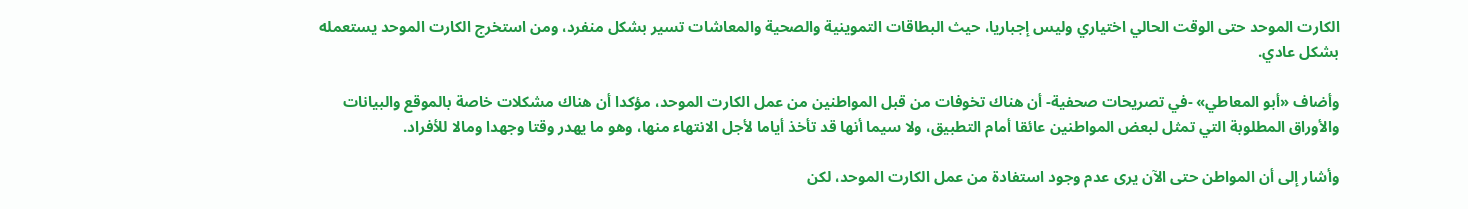الكارت الموحد حتى الوقت الحالي اختياري وليس إجباريا، حيث البطاقات التموينية والصحية والمعاشات تسير بشكل منفرد، ومن استخرج الكارت الموحد يستعمله بشكل عادي.

وأضاف «أبو المعاطي» -في تصريحات صحفية- أن هناك تخوفات من قبل المواطنين من عمل الكارت الموحد، مؤكدا أن هناك مشكلات خاصة بالموقع والبيانات والأوراق المطلوبة التي تمثل لبعض المواطنين عائقا أمام التطبيق، ولا سيما أنها قد تأخذ أياما لأجل الانتهاء منها، وهو ما يهدر وقتا وجهدا ومالا للأفراد.

وأشار إلى أن المواطن حتى الآن يرى عدم وجود استفادة من عمل الكارت الموحد، لكن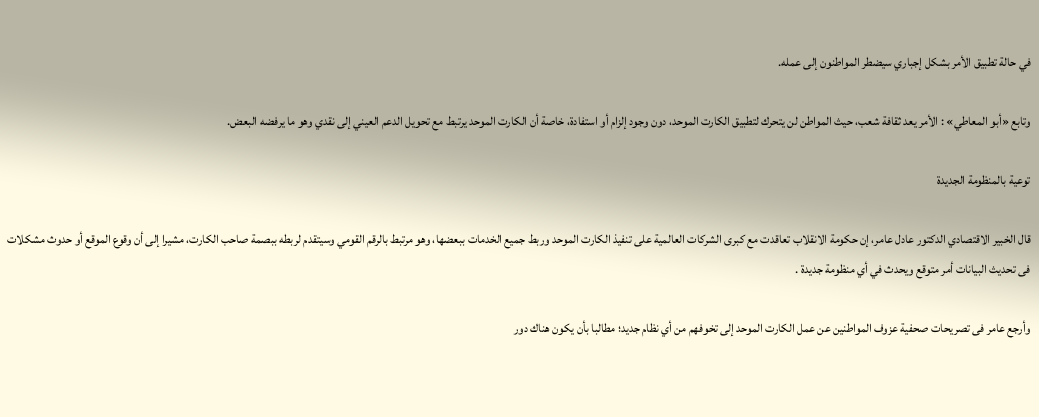في حالة تطبيق الأمر بشكل إجباري سيضطر المواطنون إلى عمله.

وتابع «أبو المعاطي» : الأمر يعد ثقافة شعب، حيث المواطن لن يتحرك لتطبيق الكارت الموحد، دون وجود إلزام أو استفادة، خاصة أن الكارت الموحد يرتبط مع تحويل الدعم العيني إلى نقدي وهو ما يرفضه البعض.

توعية بالمنظومة الجديدة

قال الخبير الاقتصادي الدكتور عادل عامر، إن حكومة الانقلاب تعاقدت مع كبرى الشركات العالمية على تنفيذ الكارت الموحد وربط جميع الخدمات ببعضها، وهو مرتبط بالرقم القومي وسيتقدم لربطه ببصمة صاحب الكارت، مشيرا إلى أن وقوع الموقع أو حدوث مشكلات فى تحديث البيانات أمر متوقع ويحدث في أي منظومة جديدة .

وأرجع عامر فى تصريحات صحفية عزوف المواطنين عن عمل الكارت الموحد إلى تخوفهم من أي نظام جديد؛ مطالبا بأن يكون هناك دور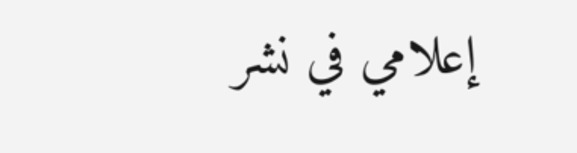إعلامي في نشر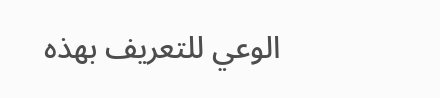الوعي للتعريف بهذه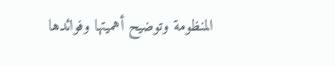المنظومة وتوضيح أهميتها وفوائدها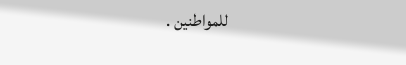للمواطنين .